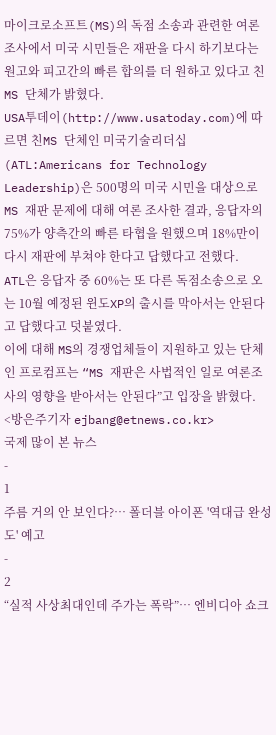마이크로소프트(MS)의 독점 소송과 관련한 여론 조사에서 미국 시민들은 재판을 다시 하기보다는 원고와 피고간의 빠른 합의를 더 원하고 있다고 친MS 단체가 밝혔다.
USA투데이(http://www.usatoday.com)에 따르면 친MS 단체인 미국기술리더십(ATL:Americans for Technology Leadership)은 500명의 미국 시민을 대상으로 MS 재판 문제에 대해 여론 조사한 결과, 응답자의 75%가 양측간의 빠른 타협을 원했으며 18%만이 다시 재판에 부쳐야 한다고 답했다고 전했다.
ATL은 응답자 중 60%는 또 다른 독점소송으로 오는 10월 예정된 윈도XP의 출시를 막아서는 안된다고 답했다고 덧붙였다.
이에 대해 MS의 경쟁업체들이 지원하고 있는 단체인 프로컴프는 “MS 재판은 사법적인 일로 여론조사의 영향을 받아서는 안된다”고 입장을 밝혔다.
<방은주기자 ejbang@etnews.co.kr>
국제 많이 본 뉴스
-
1
주름 거의 안 보인다?… 폴더블 아이폰 '역대급 완성도' 예고
-
2
“실적 사상최대인데 주가는 폭락”… 엔비디아 쇼크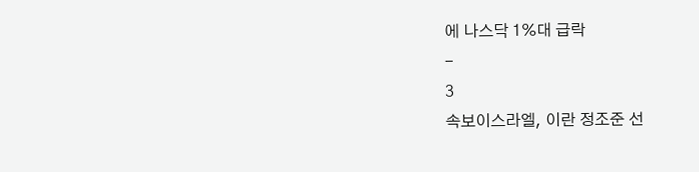에 나스닥 1%대 급락
-
3
속보이스라엘, 이란 정조준 선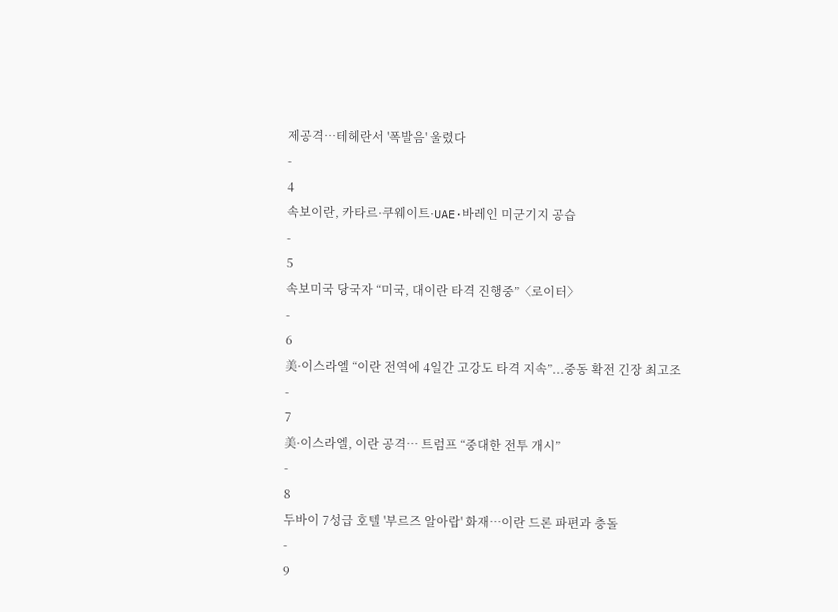제공격…테헤란서 '폭발음' 울렸다
-
4
속보이란, 카타르·쿠웨이트·UAE·바레인 미군기지 공습
-
5
속보미국 당국자 “미국, 대이란 타격 진행중”〈로이터〉
-
6
美·이스라엘 “이란 전역에 4일간 고강도 타격 지속”...중동 확전 긴장 최고조
-
7
美·이스라엘, 이란 공격… 트럼프 “중대한 전투 개시”
-
8
두바이 7성급 호텔 '부르즈 알아랍' 화재…이란 드론 파편과 충돌
-
9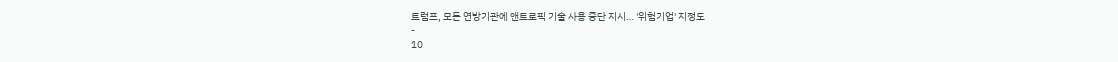트럼프, 모든 연방기관에 앤트로픽 기술 사용 중단 지시… '위험기업' 지정도
-
10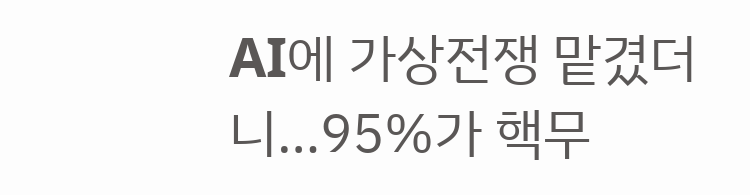AI에 가상전쟁 맡겼더니…95%가 핵무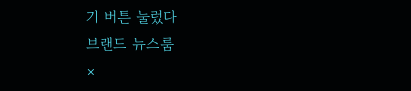기 버튼 눌렀다
브랜드 뉴스룸
×